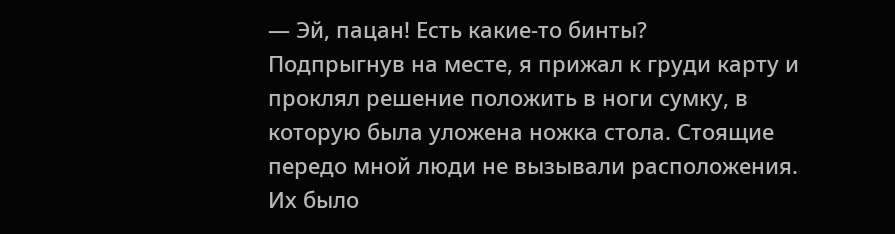— Эй, пацан! Есть какие-то бинты?
Подпрыгнув на месте, я прижал к груди карту и проклял решение положить в ноги сумку, в которую была уложена ножка стола. Стоящие передо мной люди не вызывали расположения. Их было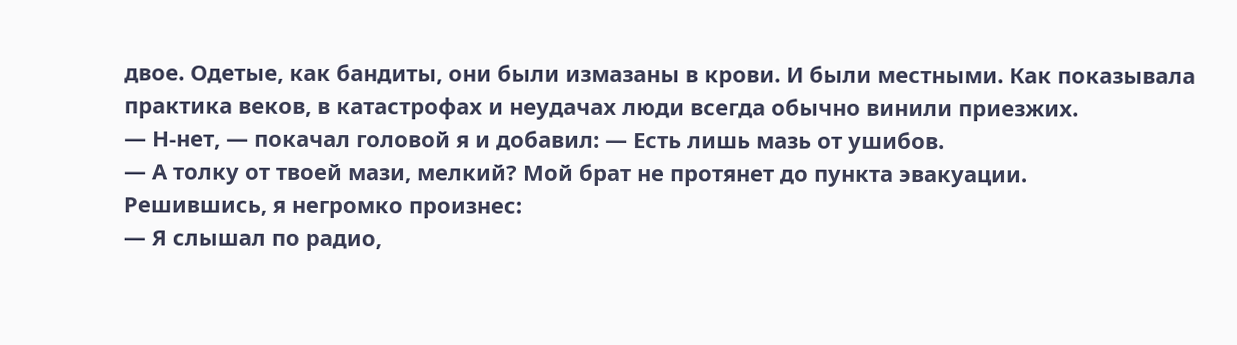двое. Одетые, как бандиты, они были измазаны в крови. И были местными. Как показывала практика веков, в катастрофах и неудачах люди всегда обычно винили приезжих.
— Н-нет, — покачал головой я и добавил: — Есть лишь мазь от ушибов.
— А толку от твоей мази, мелкий? Мой брат не протянет до пункта эвакуации.
Решившись, я негромко произнес:
— Я слышал по радио,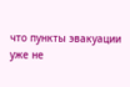что пункты эвакуации уже не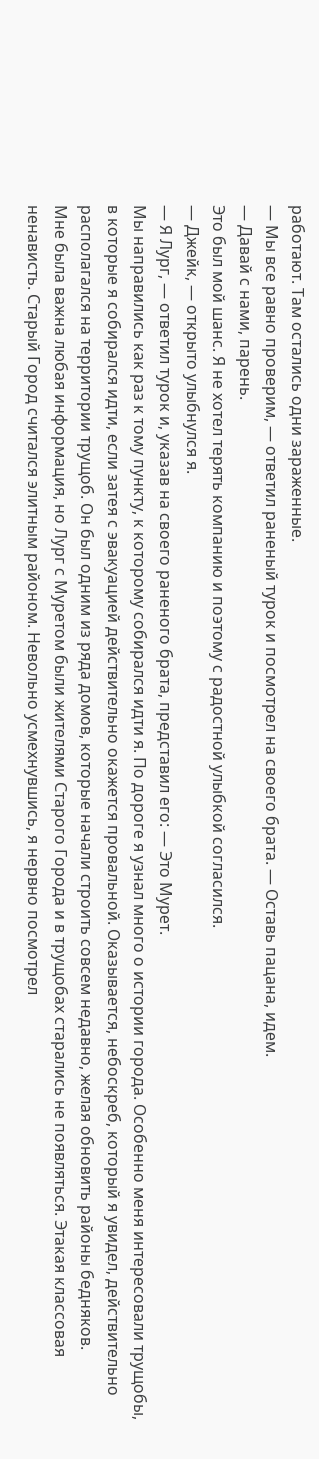работают. Там остались одни зараженные.
— Мы все равно проверим, — ответил раненый турок и посмотрел на своего брата. — Оставь пацана, идем.
— Давай с нами, парень.
Это был мой шанс. Я не хотел терять компанию и поэтому с радостной улыбкой согласился.
— Джейк, — открыто улыбнулся я.
— Я Лург, — ответил турок и, указав на своего раненого брата, представил его: — Это Мурет.
Мы направились как раз к тому пункту, к которому собирался идти я. По дороге я узнал много о истории города. Особенно меня интересовали трущобы, в которые я собирался идти, если затея с эвакуацией действительно окажется провальной. Оказывается, небоскреб, который я увидел, действительно располагался на территории трущоб. Он был одним из ряда домов, которые начали строить совсем недавно, желая обновить районы бедняков.
Мне была важна любая информация, но Лург с Муретом были жителями Старого Города и в трущобах старались не появляться. Этакая классовая ненависть. Старый Город считался элитным районом. Невольно усмехнувшись, я нервно посмотрел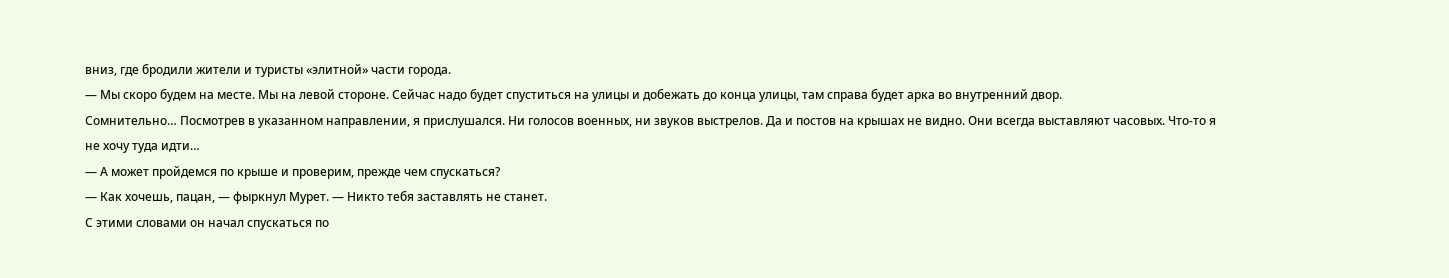вниз, где бродили жители и туристы «элитной» части города.
— Мы скоро будем на месте. Мы на левой стороне. Сейчас надо будет спуститься на улицы и добежать до конца улицы, там справа будет арка во внутренний двор.
Сомнительно… Посмотрев в указанном направлении, я прислушался. Ни голосов военных, ни звуков выстрелов. Да и постов на крышах не видно. Они всегда выставляют часовых. Что-то я не хочу туда идти…
— А может пройдемся по крыше и проверим, прежде чем спускаться?
— Как хочешь, пацан, — фыркнул Мурет. — Никто тебя заставлять не станет.
С этими словами он начал спускаться по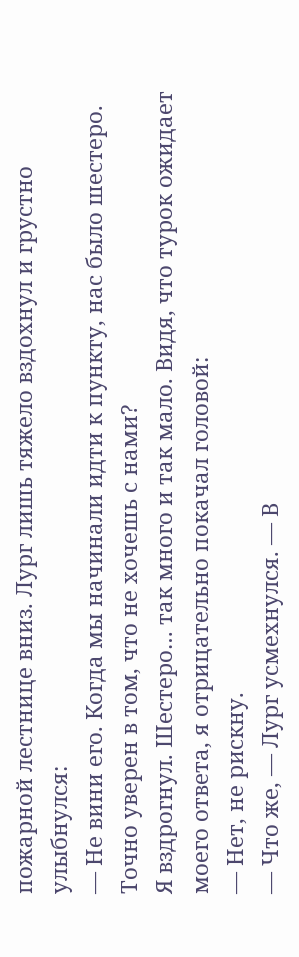пожарной лестнице вниз. Лург лишь тяжело вздохнул и грустно улыбнулся:
— Не вини его. Когда мы начинали идти к пункту, нас было шестеро. Точно уверен в том, что не хочешь с нами?
Я вздрогнул. Шестеро… так много и так мало. Видя, что турок ожидает моего ответа, я отрицательно покачал головой:
— Нет, не рискну.
— Что же, — Лург усмехнулся. — В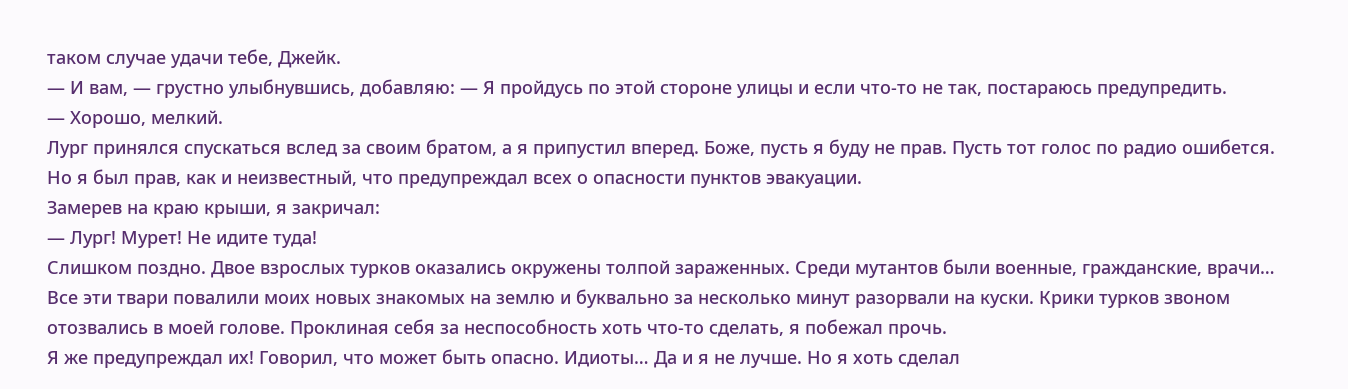таком случае удачи тебе, Джейк.
— И вам, — грустно улыбнувшись, добавляю: — Я пройдусь по этой стороне улицы и если что-то не так, постараюсь предупредить.
— Хорошо, мелкий.
Лург принялся спускаться вслед за своим братом, а я припустил вперед. Боже, пусть я буду не прав. Пусть тот голос по радио ошибется. Но я был прав, как и неизвестный, что предупреждал всех о опасности пунктов эвакуации.
Замерев на краю крыши, я закричал:
— Лург! Мурет! Не идите туда!
Слишком поздно. Двое взрослых турков оказались окружены толпой зараженных. Среди мутантов были военные, гражданские, врачи… Все эти твари повалили моих новых знакомых на землю и буквально за несколько минут разорвали на куски. Крики турков звоном отозвались в моей голове. Проклиная себя за неспособность хоть что-то сделать, я побежал прочь.
Я же предупреждал их! Говорил, что может быть опасно. Идиоты… Да и я не лучше. Но я хоть сделал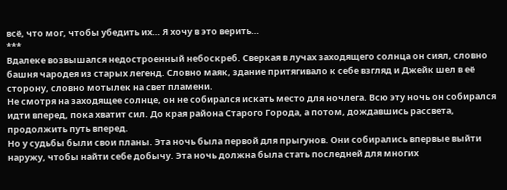всё, что мог, чтобы убедить их… Я хочу в это верить…
***
Вдалеке возвышался недостроенный небоскреб. Сверкая в лучах заходящего солнца он сиял, словно башня чародея из старых легенд. Словно маяк, здание притягивало к себе взгляд и Джейк шел в её сторону, словно мотылек на свет пламени.
Не смотря на заходящее солнце, он не собирался искать место для ночлега. Всю эту ночь он собирался идти вперед, пока хватит сил. До края района Старого Города, а потом, дождавшись рассвета, продолжить путь вперед.
Но у судьбы были свои планы. Эта ночь была первой для прыгунов. Они собирались впервые выйти наружу, чтобы найти себе добычу. Эта ночь должна была стать последней для многих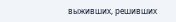выживших, решивших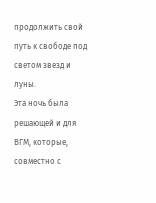продолжить свой путь к свободе под светом звезд и луны.
Эта ночь была решающей и для ВГМ, которые, совместно с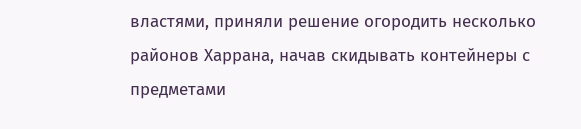властями, приняли решение огородить несколько районов Харрана, начав скидывать контейнеры с предметами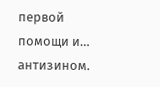первой помощи и… антизином.